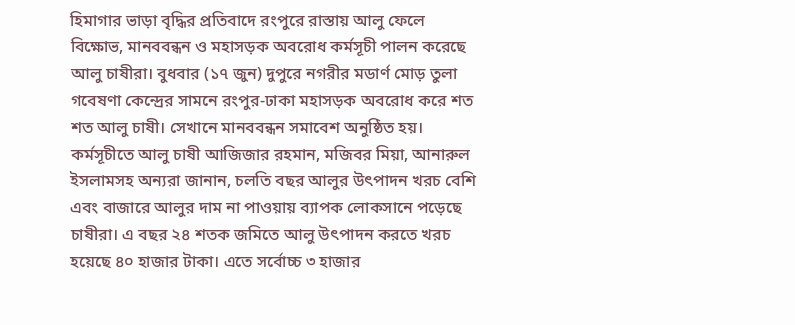হিমাগার ভাড়া বৃদ্ধির প্রতিবাদে রংপুরে রাস্তায় আলু ফেলে বিক্ষোভ, মানববন্ধন ও মহাসড়ক অবরোধ কর্মসূচী পালন করেছে আলু চাষীরা। বুধবার (১৭ জুন) দুপুরে নগরীর মডার্ণ মোড় তুলা গবেষণা কেন্দ্রের সামনে রংপুর-ঢাকা মহাসড়ক অবরোধ করে শত শত আলু চাষী। সেখানে মানববন্ধন সমাবেশ অনুষ্ঠিত হয়। কর্মসূচীতে আলু চাষী আজিজার রহমান, মজিবর মিয়া, আনারুল ইসলামসহ অন্যরা জানান, চলতি বছর আলুর উৎপাদন খরচ বেশি এবং বাজারে আলুর দাম না পাওয়ায় ব্যাপক লোকসানে পড়েছে চাষীরা। এ বছর ২৪ শতক জমিতে আলু উৎপাদন করতে খরচ হয়েছে ৪০ হাজার টাকা। এতে সর্বোচ্চ ৩ হাজার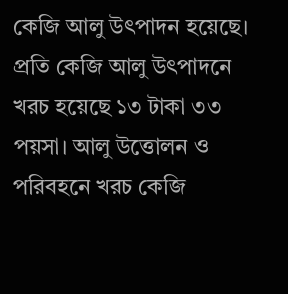কেজি আলু উৎপাদন হয়েছে। প্রতি কেজি আলু উৎপাদনে খরচ হয়েছে ১৩ টাকা ৩৩ পয়সা। আলু উত্তোলন ও পরিবহনে খরচ কেজি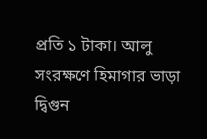প্রতি ১ টাকা। আলু সংরক্ষণে হিমাগার ভাড়া দ্বিগুন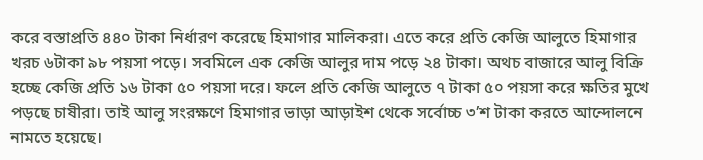করে বস্তাপ্রতি ৪৪০ টাকা নির্ধারণ করেছে হিমাগার মালিকরা। এতে করে প্রতি কেজি আলুতে হিমাগার খরচ ৬টাকা ৯৮ পয়সা পড়ে। সবমিলে এক কেজি আলুর দাম পড়ে ২৪ টাকা। অথচ বাজারে আলু বিক্রি হচ্ছে কেজি প্রতি ১৬ টাকা ৫০ পয়সা দরে। ফলে প্রতি কেজি আলুতে ৭ টাকা ৫০ পয়সা করে ক্ষতির মুখে পড়ছে চাষীরা। তাই আলু সংরক্ষণে হিমাগার ভাড়া আড়াইশ থেকে সর্বোচ্চ ৩’শ টাকা করতে আন্দোলনে নামতে হয়েছে।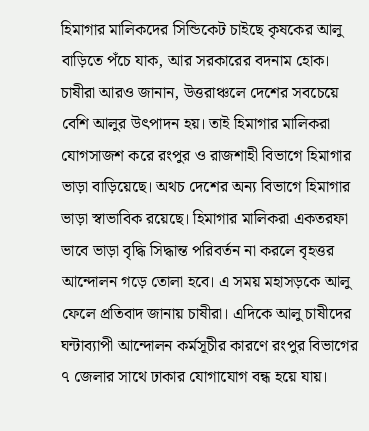হিমাগার মালিকদের সিন্ডিকেট চাইছে কৃষকের আলু বাড়িতে পঁচে যাক, আর সরকারের বদনাম হোক।
চাষীরা আরও জানান, উত্তরাঞ্চলে দেশের সবচেয়ে বেশি আলুর উৎপাদন হয়। তাই হিমাগার মালিকরা যোগসাজশ করে রংপুর ও রাজশাহী বিভাগে হিমাগার ভাড়া বাড়িয়েছে। অথচ দেশের অন্য বিভাগে হিমাগার ভাড়া স্বাভাবিক রয়েছে। হিমাগার মালিকরা একতরফা ভাবে ভাড়া বৃদ্ধি সিদ্ধান্ত পরিবর্তন না করলে বৃহত্তর আন্দোলন গড়ে তোলা হবে। এ সময় মহাসড়কে আলু ফেলে প্রতিবাদ জানায় চাষীরা। এদিকে আলু চাষীদের ঘন্টাব্যাপী আন্দোলন কর্মসূচীর কারণে রংপুর বিভাগের ৭ জেলার সাথে ঢাকার যোগাযোগ বন্ধ হয়ে যায়।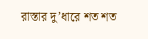রাস্তার দু’ধারে শত শত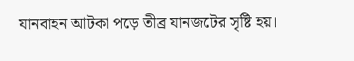যানবাহন আটকা পড়ে তীব্র যানজটের সৃষ্টি হয়।